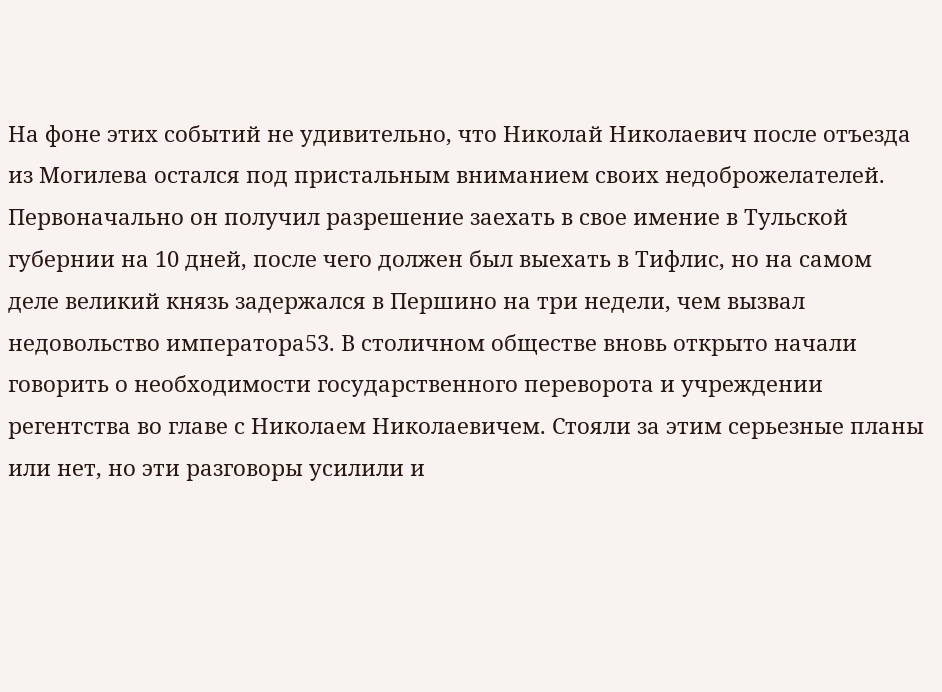На фоне этих событий не удивительно, что Николай Николаевич после отъезда из Могилева остался под пристальным вниманием своих недоброжелателей. Первоначально он получил разрешение заехать в свое имение в Тульской губернии на 10 дней, после чего должен был выехать в Тифлис, но на самом деле великий князь задержался в Першино на три недели, чем вызвал недовольство императора53. В столичном обществе вновь открыто начали говорить о необходимости государственного переворота и учреждении регентства во главе с Николаем Николаевичем. Стояли за этим серьезные планы или нет, но эти разговоры усилили и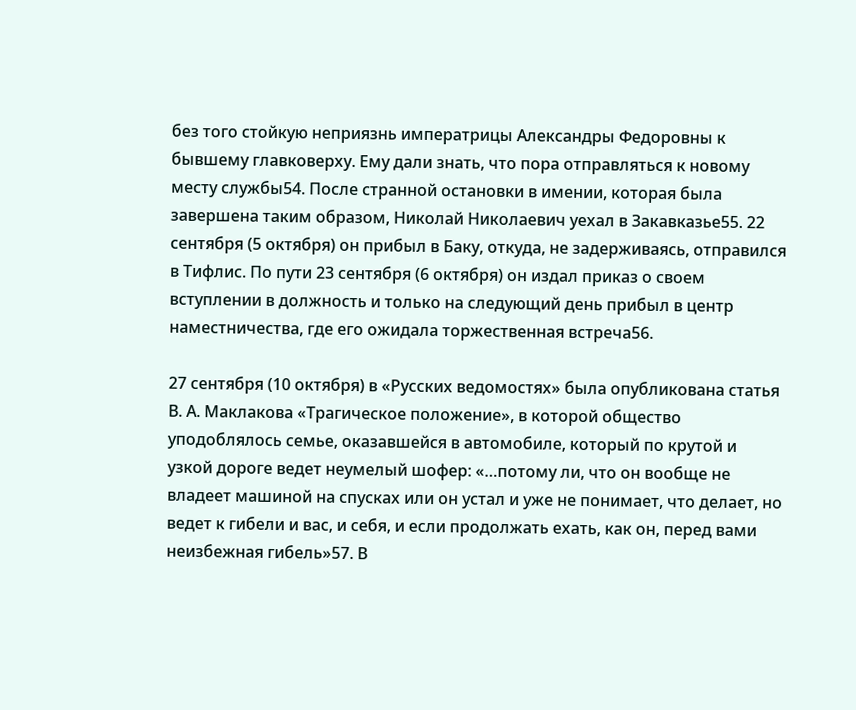без того стойкую неприязнь императрицы Александры Федоровны к бывшему главковерху. Ему дали знать, что пора отправляться к новому месту службы54. После странной остановки в имении, которая была завершена таким образом, Николай Николаевич уехал в Закавказье55. 22 сентября (5 октября) он прибыл в Баку, откуда, не задерживаясь, отправился в Тифлис. По пути 23 сентября (6 октября) он издал приказ о своем вступлении в должность и только на следующий день прибыл в центр наместничества, где его ожидала торжественная встреча56.

27 сентября (10 октября) в «Русских ведомостях» была опубликована статья В. А. Маклакова «Трагическое положение», в которой общество уподоблялось семье, оказавшейся в автомобиле, который по крутой и узкой дороге ведет неумелый шофер: «…потому ли, что он вообще не владеет машиной на спусках или он устал и уже не понимает, что делает, но ведет к гибели и вас, и себя, и если продолжать ехать, как он, перед вами неизбежная гибель»57. В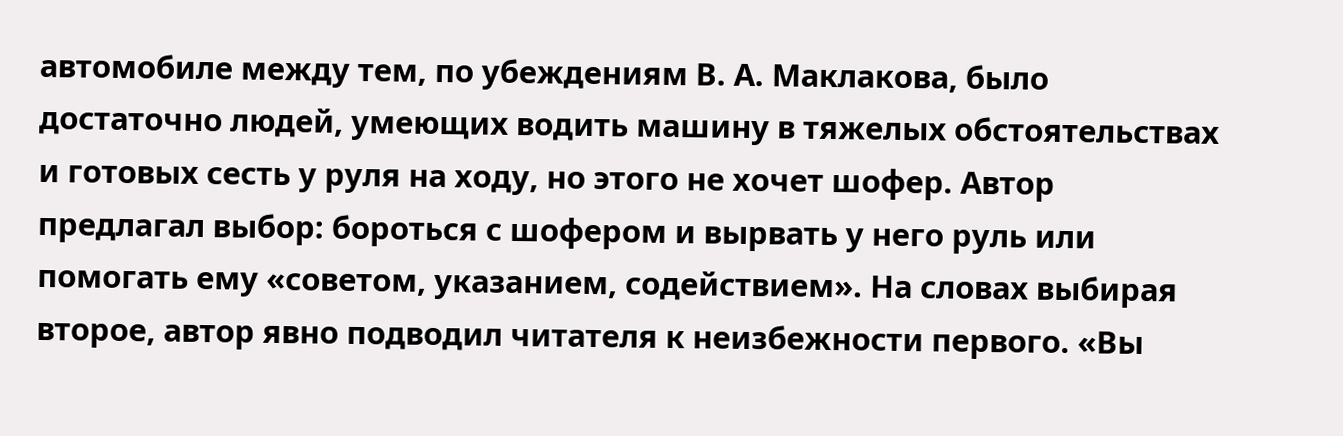автомобиле между тем, по убеждениям В. А. Маклакова, было достаточно людей, умеющих водить машину в тяжелых обстоятельствах и готовых сесть у руля на ходу, но этого не хочет шофер. Автор предлагал выбор: бороться с шофером и вырвать у него руль или помогать ему «советом, указанием, содействием». На словах выбирая второе, автор явно подводил читателя к неизбежности первого. «Вы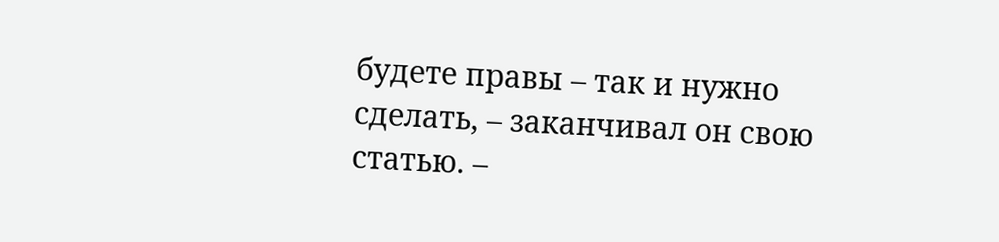будете правы – так и нужно сделать, – заканчивал он свою статью. –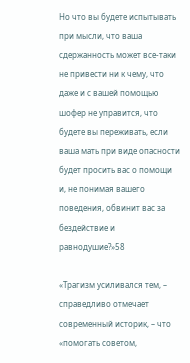Но что вы будете испытывать при мысли, что ваша сдержанность может все-таки не привести ни к чему, что даже и с вашей помощью шофер не управится, что будете вы переживать, если ваша мать при виде опасности будет просить вас о помощи и, не понимая вашего поведения, обвинит вас за бездействие и равнодушие?»58

«Трагизм усиливался тем, – справедливо отмечает современный историк, – что «помогать советом,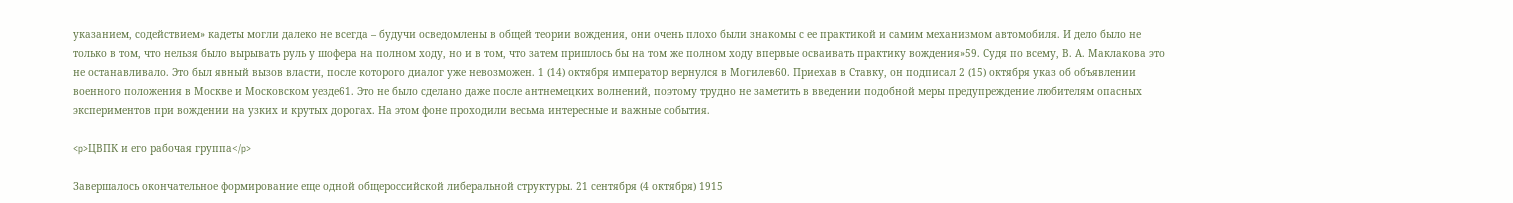указанием, содействием» кадеты могли далеко не всегда – будучи осведомлены в общей теории вождения, они очень плохо были знакомы с ее практикой и самим механизмом автомобиля. И дело было не только в том, что нельзя было вырывать руль у шофера на полном ходу, но и в том, что затем пришлось бы на том же полном ходу впервые осваивать практику вождения»59. Судя по всему, В. А. Маклакова это не останавливало. Это был явный вызов власти, после которого диалог уже невозможен. 1 (14) октября император вернулся в Могилев60. Приехав в Ставку, он подписал 2 (15) октября указ об объявлении военного положения в Москве и Московском уезде61. Это не было сделано даже после антнемецких волнений, поэтому трудно не заметить в введении подобной меры предупреждение любителям опасных экспериментов при вождении на узких и крутых дорогах. На этом фоне проходили весьма интересные и важные события.

<p>ЦВПК и его рабочая группа</p>

Завершалось окончательное формирование еще одной общероссийской либеральной структуры. 21 сентября (4 октября) 1915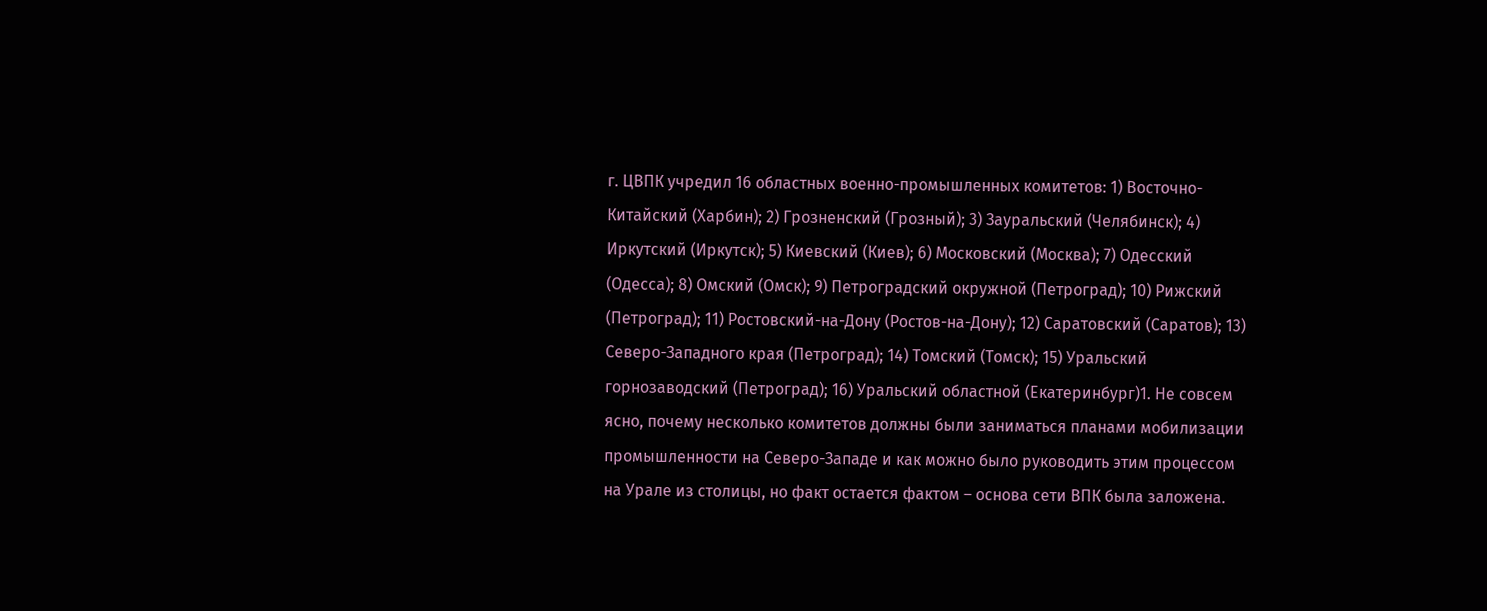г. ЦВПК учредил 16 областных военно-промышленных комитетов: 1) Восточно-Китайский (Харбин); 2) Грозненский (Грозный); 3) Зауральский (Челябинск); 4) Иркутский (Иркутск); 5) Киевский (Киев); 6) Московский (Москва); 7) Одесский (Одесса); 8) Омский (Омск); 9) Петроградский окружной (Петроград); 10) Рижский (Петроград); 11) Ростовский-на-Дону (Ростов-на-Дону); 12) Саратовский (Саратов); 13) Северо-Западного края (Петроград); 14) Томский (Томск); 15) Уральский горнозаводский (Петроград); 16) Уральский областной (Екатеринбург)1. Не совсем ясно, почему несколько комитетов должны были заниматься планами мобилизации промышленности на Северо-Западе и как можно было руководить этим процессом на Урале из столицы, но факт остается фактом – основа сети ВПК была заложена.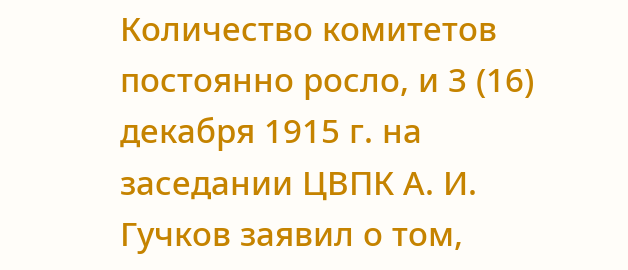Количество комитетов постоянно росло, и 3 (16) декабря 1915 г. на заседании ЦВПК А. И. Гучков заявил о том,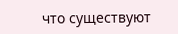что существуют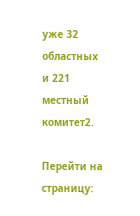уже 32 областных и 221 местный комитет2.

Перейти на страницу: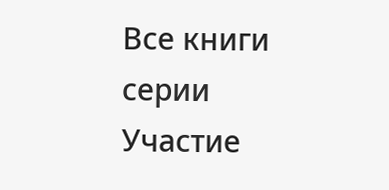Все книги серии Участие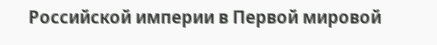Российской империи в Первой мировой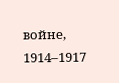войне, 1914–1917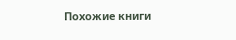Похожие книги